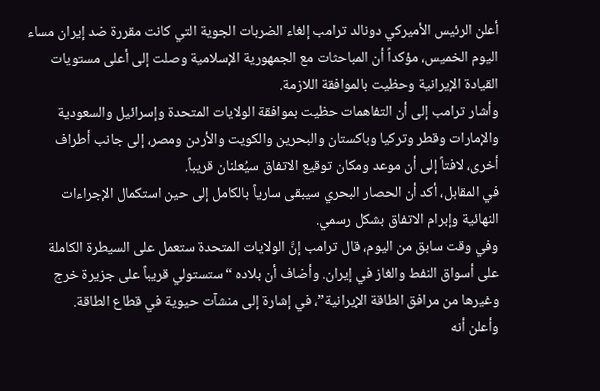أعلن الرئيس الأميركي دونالد ترامب إلغاء الضربات الجوية التي كانت مقررة ضد إيران مساء اليوم الخميس، مؤكداً أن المباحثات مع الجمهورية الإسلامية وصلت إلى أعلى مستويات القيادة الإيرانية وحظيت بالموافقة اللازمة.
وأشار ترامب إلى أن التفاهمات حظيت بموافقة الولايات المتحدة وإسرائيل والسعودية والإمارات وقطر وتركيا وباكستان والبحرين والكويت والأردن ومصر، إلى جانب أطراف أخرى، لافتاً إلى أن موعد ومكان توقيع الاتفاق سيُعلنان قريباً.
في المقابل، أكد أن الحصار البحري سيبقى سارياً بالكامل إلى حين استكمال الإجراءات النهائية وإبرام الاتفاق بشكل رسمي.
وفي وقت سابق من اليوم، قال ترامب إنَّ الولايات المتحدة ستعمل على السيطرة الكاملة على أسواق النفط والغاز في إيران. وأضاف أن بلاده “ستستولي قريباً على جزيرة خرج وغيرها من مرافق الطاقة الإيرانية”، في إشارة إلى منشآت حيوية في قطاع الطاقة.
وأعلن أنه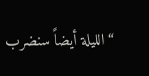“الليلة أيضاً سنضرب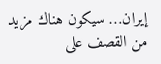إيران… سيكون هناك مزيد من القصف على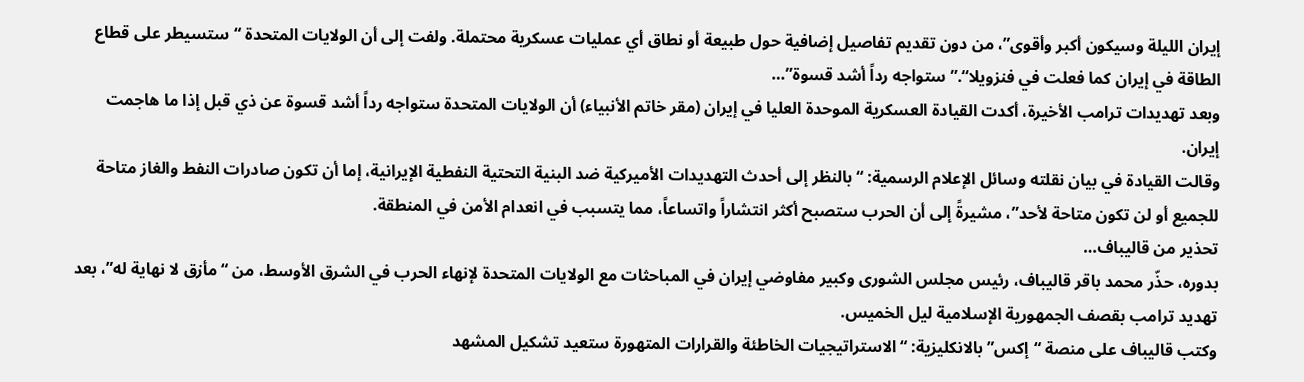إيران الليلة وسيكون أكبر وأقوى”، من دون تقديم تفاصيل إضافية حول طبيعة أو نطاق أي عمليات عسكرية محتملة. ولفت إلى أن الولايات المتحدة “ستسيطر على قطاع الطاقة في إيران كما فعلت في فنزويلا“.”ستواجه رداً أشد قسوة”…
وبعد تهديدات ترامب الأخيرة، أكدت القيادة العسكرية الموحدة العليا في إيران (مقر خاتم الأنبياء) أن الولايات المتحدة ستواجه رداً أشد قسوة عن ذي قبل إذا ما هاجمت إيران.
وقالت القيادة في بيان نقلته وسائل الإعلام الرسمية: “بالنظر إلى أحدث التهديدات الأميركية ضد البنية التحتية النفطية الإيرانية، إما أن تكون صادرات النفط والغاز متاحة للجميع أو لن تكون متاحة لأحد”، مشيرةً إلى أن الحرب ستصبح أكثر انتشاراً واتساعاً، مما يتسبب في انعدام الأمن في المنطقة.
تحذير من قاليباف…
بدوره، حذّر محمد باقر قاليباف، رئيس مجلس الشورى وكبير مفاوضي إيران في المباحثات مع الولايات المتحدة لإنهاء الحرب في الشرق الأوسط، من “مأزق لا نهاية له”، بعد تهديد ترامب بقصف الجمهورية الإسلامية ليل الخميس.
وكتب قاليباف على منصة “إكس” بالانكليزية: “الاستراتيجيات الخاطئة والقرارات المتهورة ستعيد تشكيل المشهد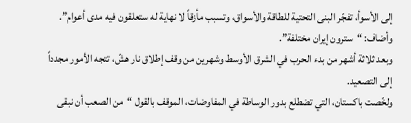إلى الأسوأ، تفجّر البنى التحتية للطاقة والأسواق، وتسبب مأزقاً لا نهاية له ستعلقون فيه مدى أعوام”. وأضاف: “سترون إيران مختلفة”.
وبعد ثلاثة أشهر من بدء الحرب في الشرق الأوسط وشهرين من وقف إطلاق نار هشّ، تتجه الأمور مجدداً إلى التصعيد.
ولخّصت باكستان، التي تضطلع بدور الوساطة في المفاوضات، الموقف بالقول “من الصعب أن نبقى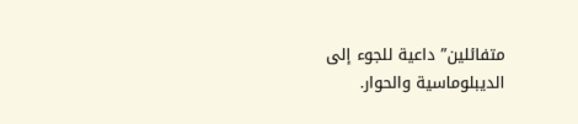متفائلين” داعية للجوء إلى الديبلوماسية والحوار.